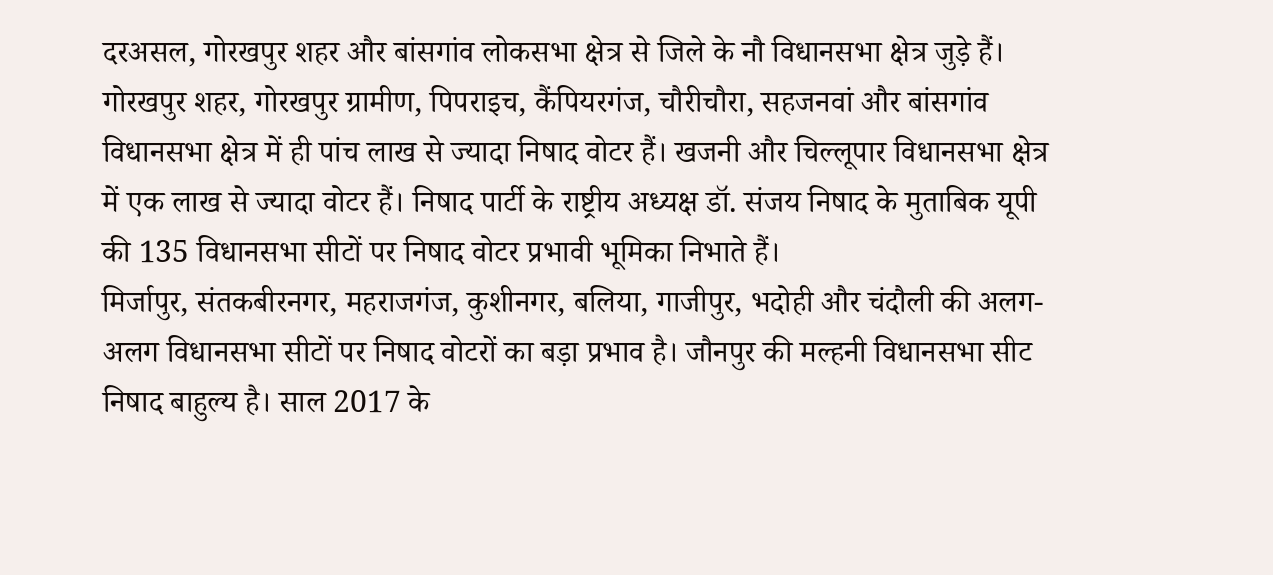दरअसल, गोरखपुर शहर और बांसगांव लोकसभा क्षेत्र से जिले के नौ विधानसभा क्षेत्र जुड़े हैं। गोरखपुर शहर, गोरखपुर ग्रामीण, पिपराइच, कैंपियरगंज, चौरीचौरा, सहजनवां और बांसगांव विधानसभा क्षेत्र में ही पांच लाख से ज्यादा निषाद वोटर हैं। खजनी और चिल्लूपार विधानसभा क्षेत्र में एक लाख से ज्यादा वोटर हैं। निषाद पार्टी के राष्ट्रीय अध्यक्ष डॉ. संजय निषाद के मुताबिक यूपी की 135 विधानसभा सीटों पर निषाद वोटर प्रभावी भूमिका निभाते हैं।
मिर्जापुर, संतकबीरनगर, महराजगंज, कुशीनगर, बलिया, गाजीपुर, भदोही और चंदौली की अलग-अलग विधानसभा सीटों पर निषाद वोटरों का बड़ा प्रभाव है। जौनपुर की मल्हनी विधानसभा सीट निषाद बाहुल्य है। साल 2017 के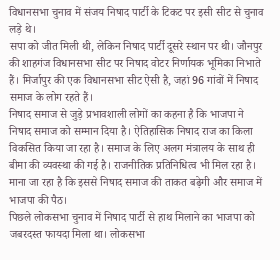विधानसभा चुनाव में संजय निषाद पार्टी के टिकट पर इसी सीट से चुनाव लड़े थे।
सपा को जीत मिली थी, लेकिन निषाद पार्टी दूसरे स्थान पर थी। जौनपुर की शाहगंज विधानसभा सीट पर निषाद वोटर निर्णायक भूमिका निभाते हैं। मिर्जापुर की एक विधानसभा सीट ऐसी है, जहां 96 गांवों में निषाद समाज के लोग रहते हैं।
निषाद समाज से जुड़े प्रभावशाली लोगों का कहना है कि भाजपा ने निषाद समाज को सम्मान दिया है। ऐतिहासिक निषाद राज का किला विकसित किया जा रहा है। समाज के लिए अलग मंत्रालय के साथ ही बीमा की व्यवस्था की गई है। राजनीतिक प्रतिनिधित्व भी मिल रहा है। माना जा रहा है कि इससे निषाद समाज की ताकत बढ़ेगी और समाज में भाजपा की पैठ।
पिछले लोकसभा चुनाव में निषाद पार्टी से हाथ मिलाने का भाजपा को जबरदस्त फायदा मिला था। लोकसभा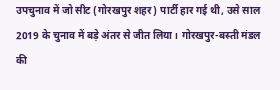उपचुनाव में जो सीट (गोरखपुर शहर) पार्टी हार गई थी, उसे साल 2019 के चुनाव में बड़े अंतर से जीत लिया। गोरखपुर-बस्ती मंडल की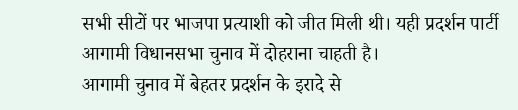सभी सीटों पर भाजपा प्रत्याशी को जीत मिली थी। यही प्रदर्शन पार्टी आगामी विधानसभा चुनाव में दोहराना चाहती है।
आगामी चुनाव में बेहतर प्रदर्शन के इरादे से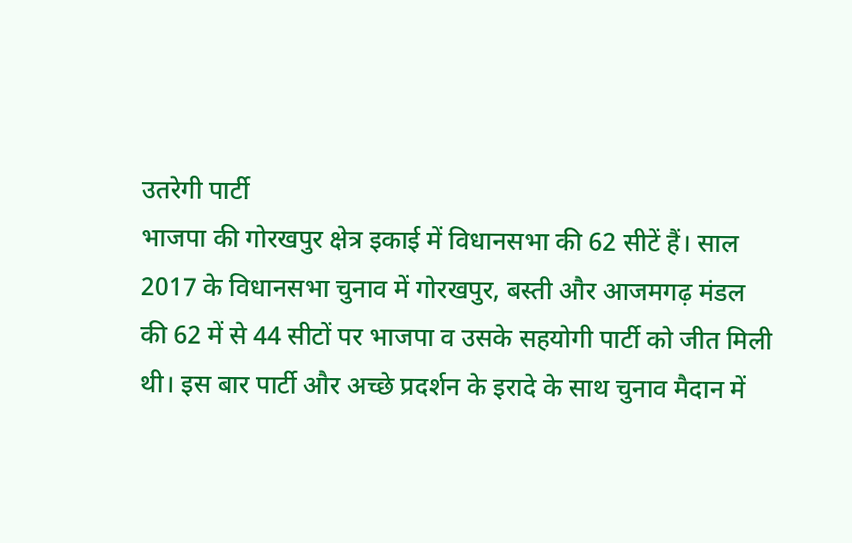उतरेगी पार्टी
भाजपा की गोरखपुर क्षेत्र इकाई में विधानसभा की 62 सीटें हैं। साल 2017 के विधानसभा चुनाव में गोरखपुर, बस्ती और आजमगढ़ मंडल की 62 में से 44 सीटों पर भाजपा व उसके सहयोगी पार्टी को जीत मिली थी। इस बार पार्टी और अच्छे प्रदर्शन के इरादे के साथ चुनाव मैदान में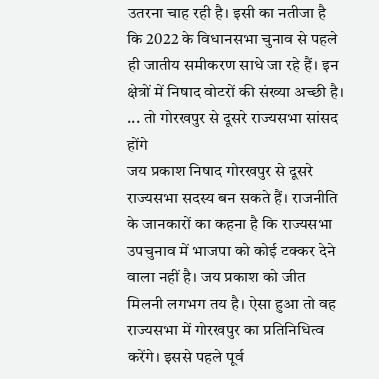उतरना चाह रही है। इसी का नतीजा है कि 2022 के विधानसभा चुनाव से पहले ही जातीय समीकरण साधे जा रहे हैं। इन क्षेत्रों में निषाद वोटरों की संख्या अच्छी है।
... तो गोरखपुर से दूसरे राज्यसभा सांसद होंगे
जय प्रकाश निषाद गोरखपुर से दूसरे राज्यसभा सदस्य बन सकते हैं। राजनीति के जानकारों का कहना है कि राज्यसभा उपचुनाव में भाजपा को कोई टक्कर देने वाला नहीं है। जय प्रकाश को जीत मिलनी लगभग तय है। ऐसा हुआ तो वह राज्यसभा में गोरखपुर का प्रतिनिधित्व करेंगे। इससे पहले पूर्व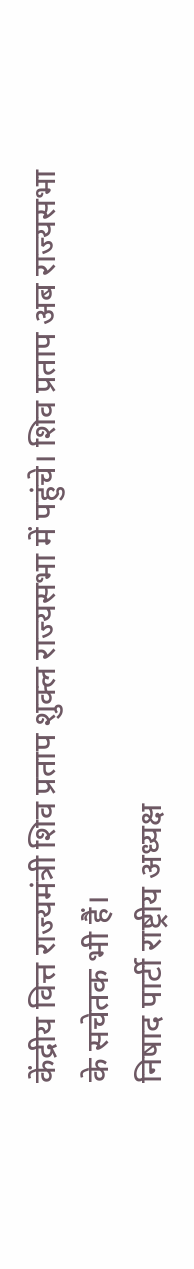केंद्रीय वित्त राज्यमंत्री शिव प्रताप शुक्ल राज्यसभा में पहुंचे। शिव प्रताप अब राज्यसभा के सचेतक भी हैं।
निषाद पार्टी राष्ट्रीय अध्यक्ष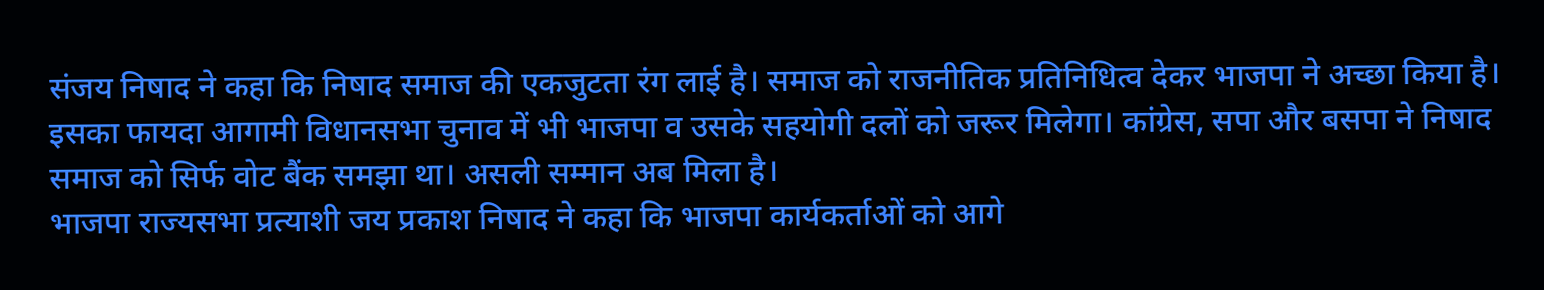संजय निषाद ने कहा कि निषाद समाज की एकजुटता रंग लाई है। समाज को राजनीतिक प्रतिनिधित्व देकर भाजपा ने अच्छा किया है। इसका फायदा आगामी विधानसभा चुनाव में भी भाजपा व उसके सहयोगी दलों को जरूर मिलेगा। कांग्रेस, सपा और बसपा ने निषाद समाज को सिर्फ वोट बैंक समझा था। असली सम्मान अब मिला है।
भाजपा राज्यसभा प्रत्याशी जय प्रकाश निषाद ने कहा कि भाजपा कार्यकर्ताओं को आगे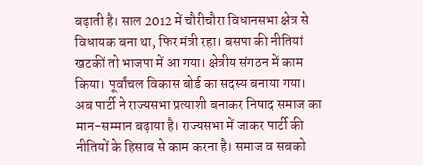बढ़ाती है। साल 2012 में चौरीचौरा विधानसभा क्षेत्र से विधायक बना था, फिर मंत्री रहा। बसपा की नीतियां खटकीं तो भाजपा में आ गया। क्षेत्रीय संगठन में काम किया। पूर्वांचल विकास बोर्ड का सदस्य बनाया गया। अब पार्टी ने राज्यसभा प्रत्याशी बनाकर निषाद समाज का मान-सम्मान बढ़ाया है। राज्यसभा में जाकर पार्टी की नीतियों के हिसाब से काम करना है। समाज व सबको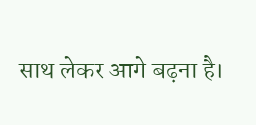साथ लेकर आगे बढ़ना है।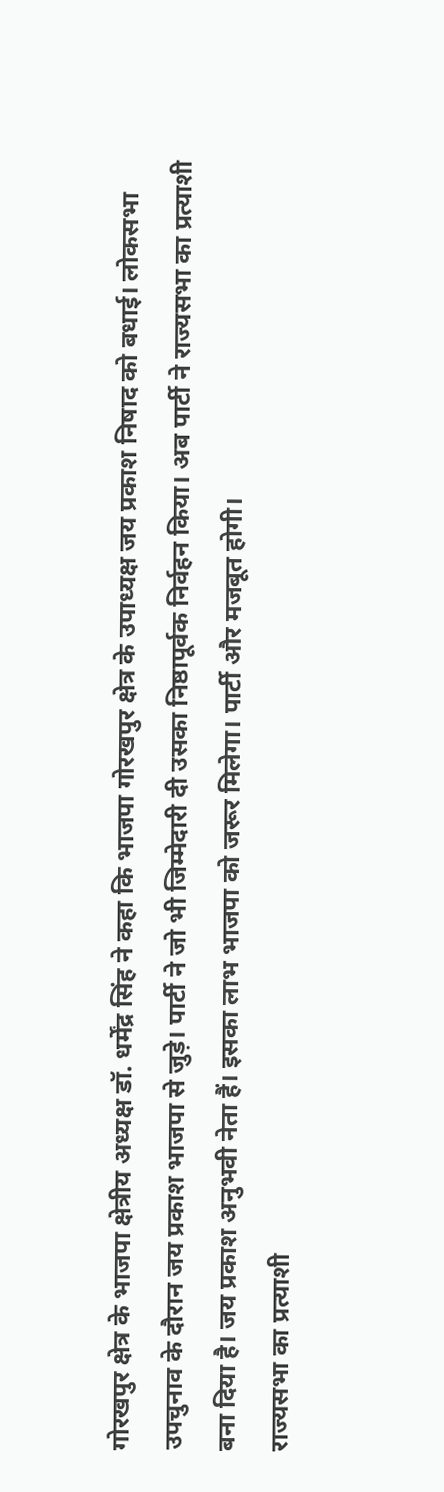गोरखपुर क्षेत्र के भाजपा क्षेत्रीय अध्यक्ष डॉ. धर्मेंद्र सिंह ने कहा कि भाजपा गोरखपुर क्षेत्र के उपाध्यक्ष जय प्रकाश निषाद को बधाई। लोकसभा उपचुनाव के दौरान जय प्रकाश भाजपा से जुड़े। पार्टी ने जो भी जिम्मेदारी दी उसका निष्ठापूर्वक निर्वहन किया। अब पार्टी ने राज्यसभा का प्रत्याशी बना दिया है। जय प्रकाश अनुभवी नेता हैं। इसका लाभ भाजपा को जरूर मिलेगा। पार्टी और मजबूत होगी।
राज्यसभा का प्रत्याशी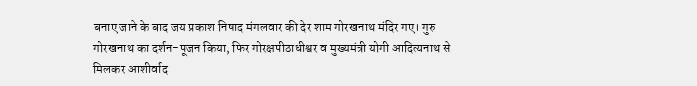बनाए जाने के बाद जय प्रकाश निषाद मंगलवार की देर शाम गोरखनाथ मंदिर गए। गुरु गोरखनाथ का दर्शन-पूजन किया, फिर गोरक्षपीठाधीश्वर व मुख्यमंत्री योगी आदित्यनाथ से मिलकर आशीर्वाद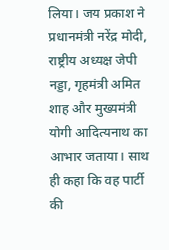लिया। जय प्रकाश ने प्रधानमंत्री नरेंद्र मोदी, राष्ट्रीय अध्यक्ष जेपी नड्डा, गृहमंत्री अमित शाह और मुख्यमंत्री योगी आदित्यनाथ का आभार जताया। साथ ही कहा कि वह पार्टी की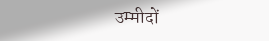उम्मीदों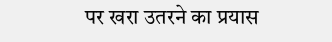पर खरा उतरने का प्रयास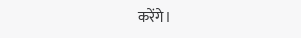करेंगे।